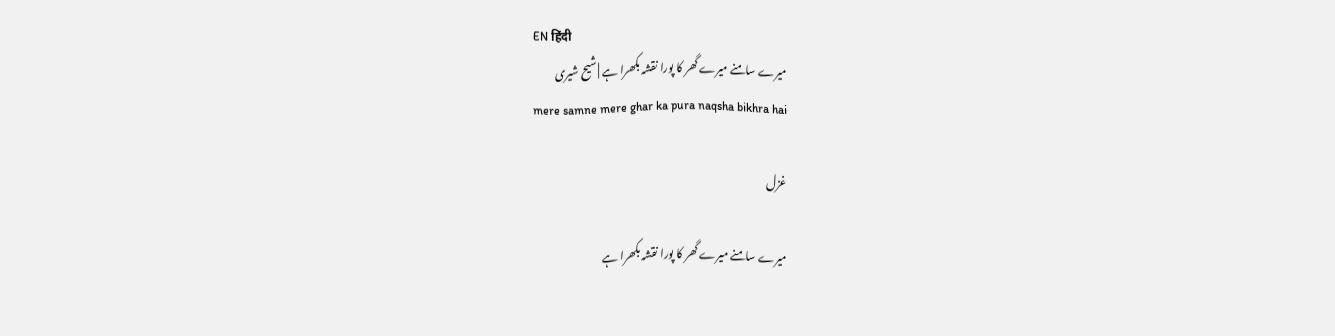EN हिंदी
میرے سامنے میرے گھر کا پورا نقشہ بکھرا ہے | شیح شیری
mere samne mere ghar ka pura naqsha bikhra hai

غزل

میرے سامنے میرے گھر کا پورا نقشہ بکھرا ہے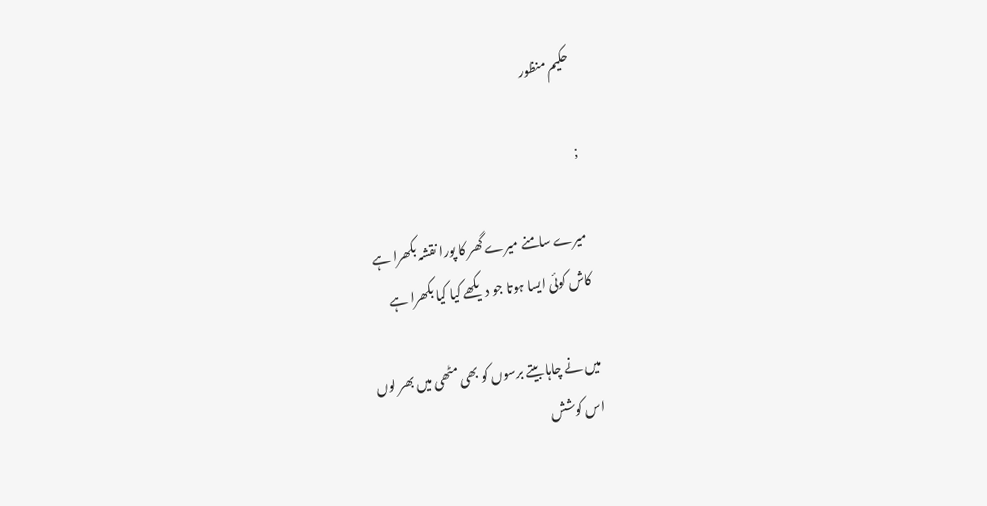حکیم منظور

;

میرے سامنے میرے گھر کا پورا نقشہ بکھرا ہے
کاش کوئی ایسا ہوتا جو دیکھے کیا کیا بکھرا ہے

میں نے چاہا بیتے برسوں کو بھی مٹھی میں بھر لوں
اس کوشش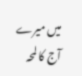میں میرے آج کا لمحہ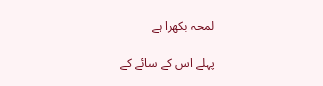لمحہ بکھرا ہے

پہلے اس کے سائے کے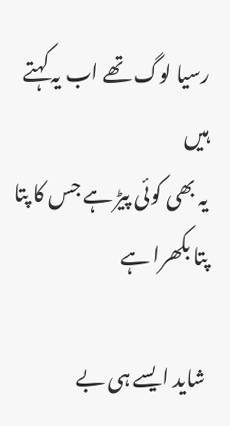رسیا لوگ تھے اب یہ کہتے ہیں
یہ بھی کوئی پیڑ ہے جس کا پتا پتا بکھرا ہے

شاید ایسے ہی بے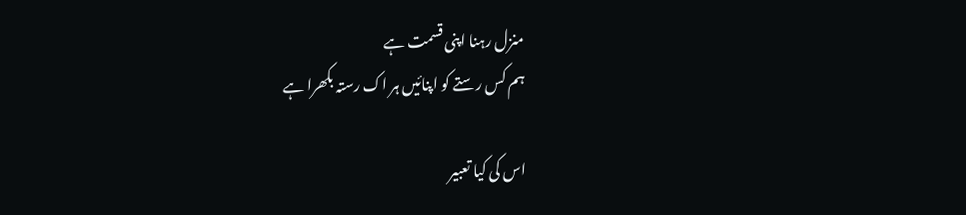منزل رہنا اپنی قسمت ہے
ہم کس رستے کو اپنائیں ہر اک رستہ بکھرا ہے

اس کی کیا تعبیر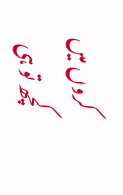کروں میں کچھ تو ہی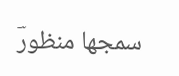سمجھا منظورؔ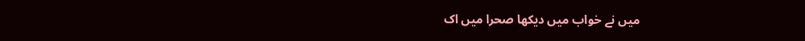میں نے خواب میں دیکھا صحرا میں اک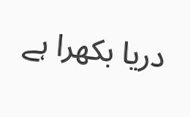دریا بکھرا ہے